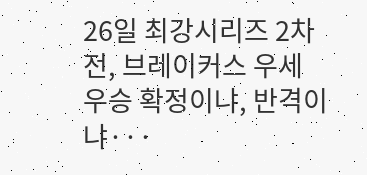26일 최강시리즈 2차전, 브레이커스 우세
우승 확정이냐, 반격이냐···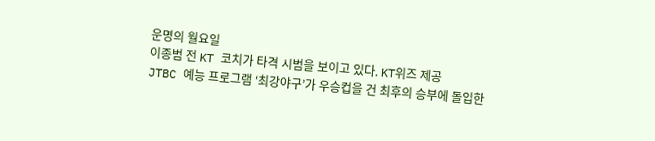운명의 월요일
이종범 전 KT 코치가 타격 시범을 보이고 있다. KT위즈 제공
JTBC 예능 프로그램 ‘최강야구’가 우승컵을 건 최후의 승부에 돌입한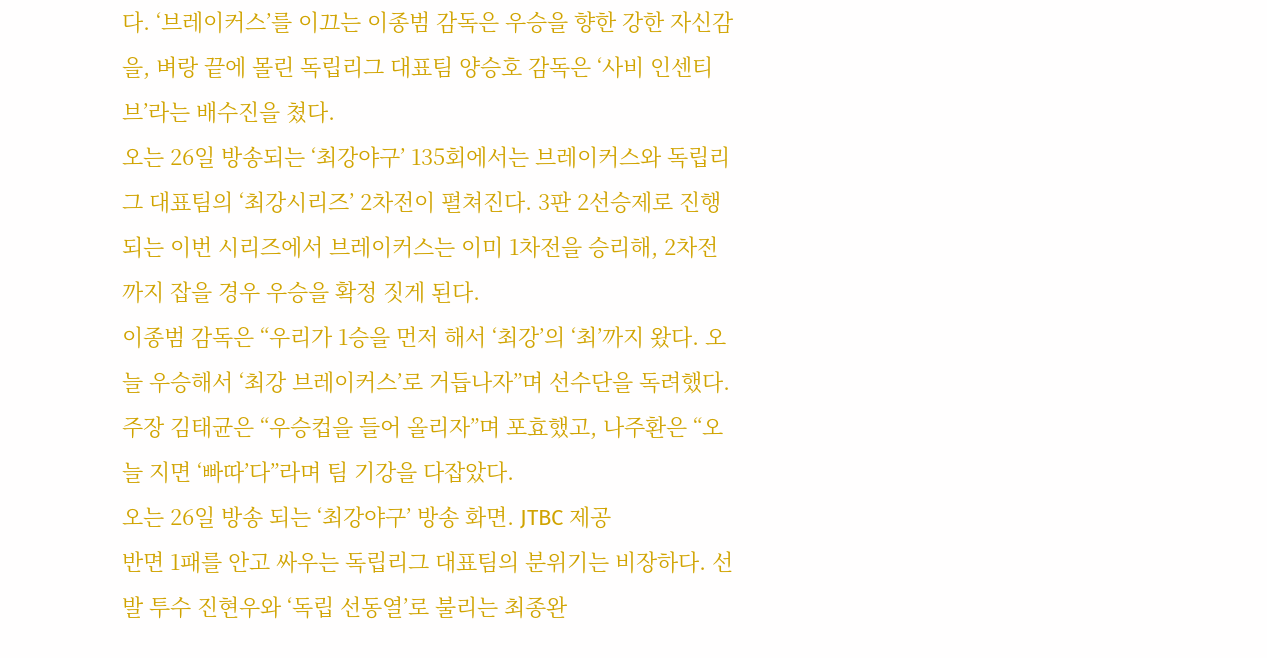다. ‘브레이커스’를 이끄는 이종범 감독은 우승을 향한 강한 자신감을, 벼랑 끝에 몰린 독립리그 대표팀 양승호 감독은 ‘사비 인센티브’라는 배수진을 쳤다.
오는 26일 방송되는 ‘최강야구’ 135회에서는 브레이커스와 독립리그 대표팀의 ‘최강시리즈’ 2차전이 펼쳐진다. 3판 2선승제로 진행되는 이번 시리즈에서 브레이커스는 이미 1차전을 승리해, 2차전까지 잡을 경우 우승을 확정 짓게 된다.
이종범 감독은 “우리가 1승을 먼저 해서 ‘최강’의 ‘최’까지 왔다. 오늘 우승해서 ‘최강 브레이커스’로 거듭나자”며 선수단을 독려했다. 주장 김태균은 “우승컵을 들어 올리자”며 포효했고, 나주환은 “오늘 지면 ‘빠따’다”라며 팀 기강을 다잡았다.
오는 26일 방송 되는 ‘최강야구’ 방송 화면. JTBC 제공
반면 1패를 안고 싸우는 독립리그 대표팀의 분위기는 비장하다. 선발 투수 진현우와 ‘독립 선동열’로 불리는 최종완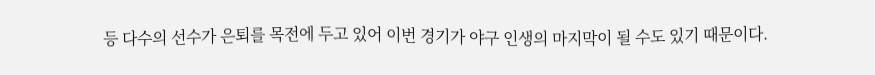등 다수의 선수가 은퇴를 목전에 두고 있어 이번 경기가 야구 인생의 마지막이 될 수도 있기 때문이다.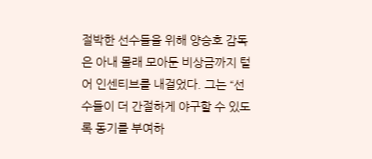절박한 선수들을 위해 양승호 감독은 아내 몰래 모아둔 비상금까지 털어 인센티브를 내걸었다. 그는 “선수들이 더 간절하게 야구할 수 있도록 동기를 부여하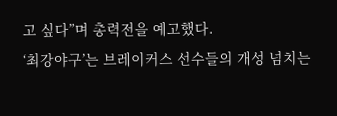고 싶다”며 총력전을 예고했다.
‘최강야구’는 브레이커스 선수들의 개성 넘치는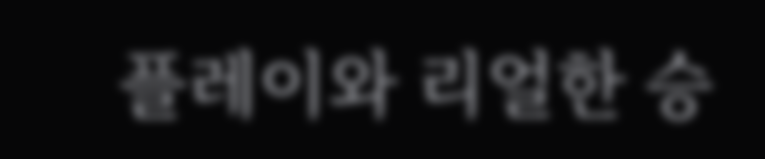플레이와 리얼한 승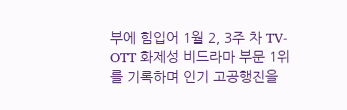부에 힘입어 1월 2, 3주 차 TV-OTT 화제성 비드라마 부문 1위를 기록하며 인기 고공행진을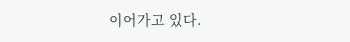이어가고 있다.